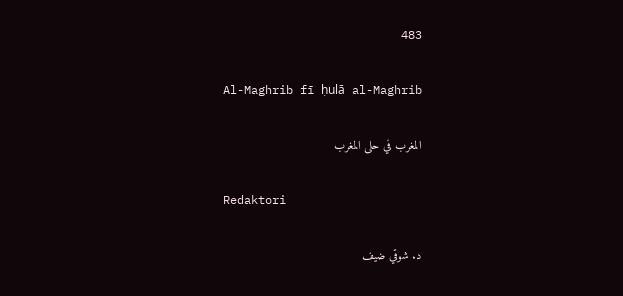483

Al-Maghrib fī ḥulā al-Maghrib

المغرب في حلى المغرب

Redaktori

د. شوقي ضيف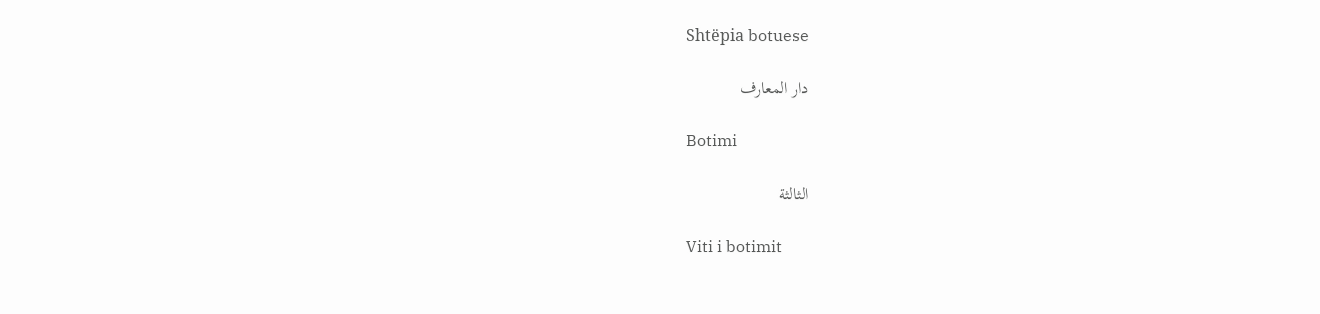Shtëpia botuese

دار المعارف

Botimi

الثالثة

Viti i botimit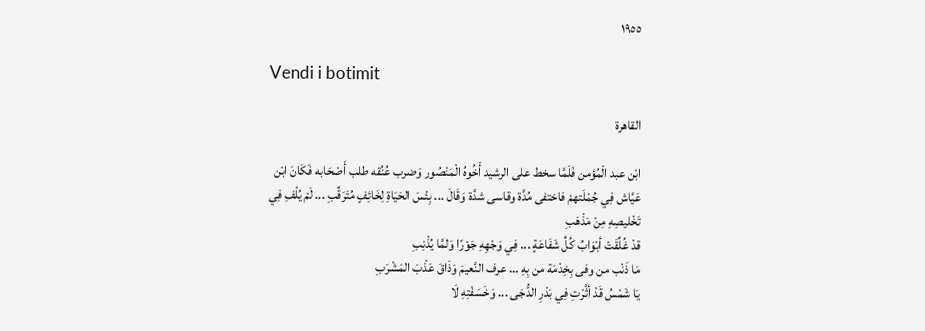١٩٥٥

Vendi i botimit

القاهرة

ابْن عبد الْمُؤمن فَلَمَّا سخط على الرشيد أَخُوهُ الْمَنْصُور وَضرب عُنُقه طلب أَصْحَابه فَكَانَ ابْن عَيَّاش فِي جُمْلَتهمْ فاختفى مُدَّة وقاسى شدَّة وَقَالَ ... بِئْسَ الحَيَاةِ لِخَائِفٍ مُتَرَقِّبِ ... لَمْ يُلْفِ فِي تَخْليصِهِ مِنْ مَذْهَبِ
قدْ غُلِّقَتْ أبْوَابُ كُلِّ شَفَاعَةٍ ... فِي وَجْهِهِ جَوْرًا وَلمَّا يُذْنِبِ
مَا ذَنْب من وفى بِخِدْمَة من بِهِ ... عرف النَّعيمَ وَذَاقَ عَذْبَ المَشْرَبِ
يَا شَمْسُ قَدْ أثَّرْتِ فِي بَدْرِ الدُّجَى ... وَخَسَفْتِهِ لَا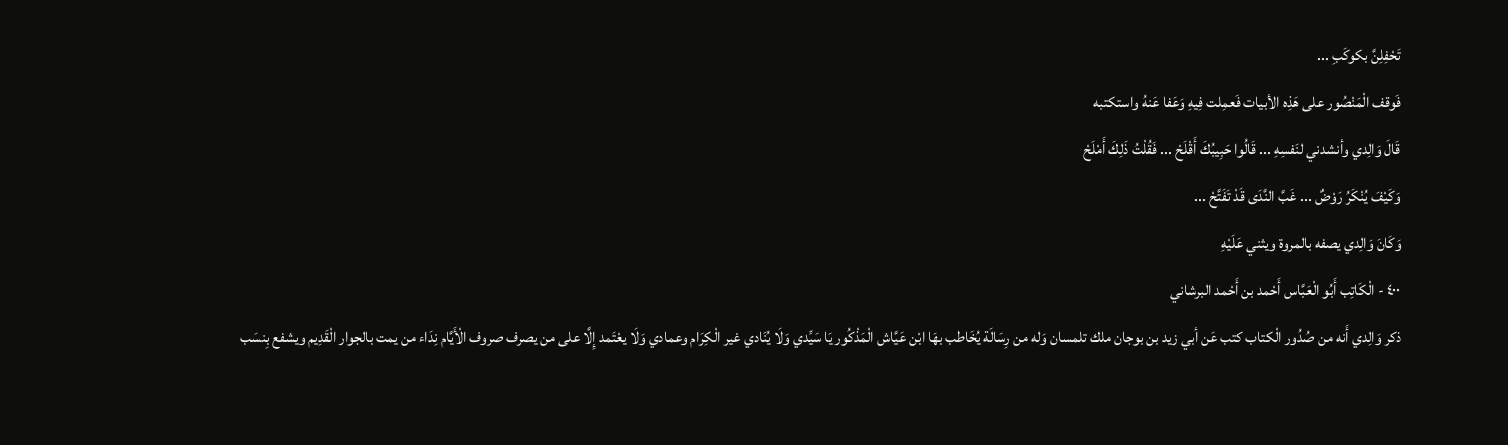تَحْفِلِنَّ بكوكَبِ ...
فَوقف الْمَنْصُور على هَذِه الأبيات فَعمِلت فِيهِ وَعَفا عَنهُ واستكتبه
قَالَ وَالِدي وأنشدني لنَفسِهِ ... قَالُوا حَبِيبُكَ أَقْلَحْ ... فَقُلْتُ ذَلِكَ أَمْلَحْ
وَكَيْفَ يُنْكَرُ رَوْضٌ ... غَبَّ النَّدَى قَدْ تَفَتَّحْ ...
وَكَانَ وَالِدي يصفه بالمروة ويثني عَلَيْهِ
٤٠٠ - الْكَاتِب أَبُو الْعَبَّاس أَحْمد بن أَحْمد البرشاني
ذكر وَالِدي أَنه من صُدُور الْكتاب كتب عَن أبي زيد بن بوجان ملك تلمسان وَله من رِسَالَة يُخَاطب بهَا ابْن عَيَّاش الْمَذْكُور يَا سَيِّدي وَلَا يُنَادي غير الْكِرَام وعمادي وَلَا يعْتَمد إِلَّا على من يصرف صروف الْأَيَّام نِدَاء من يمت بالجوار الْقَدِيم ويشفع بِنسَب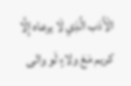الْأَدَب الَّذِي لَا يرعاه إِلَّا كريم مَعَ ولاءٍ لَو والى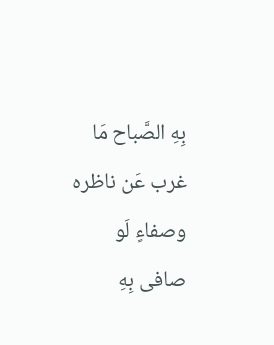بِهِ الصَّباح مَا غرب عَن ناظره وصفاءٍ لَو صافى بِهِ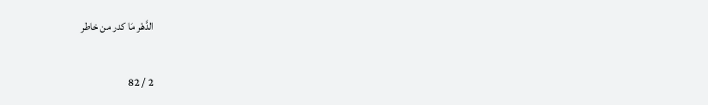الدَّهْر مَا كدر من خاطر

2 / 82